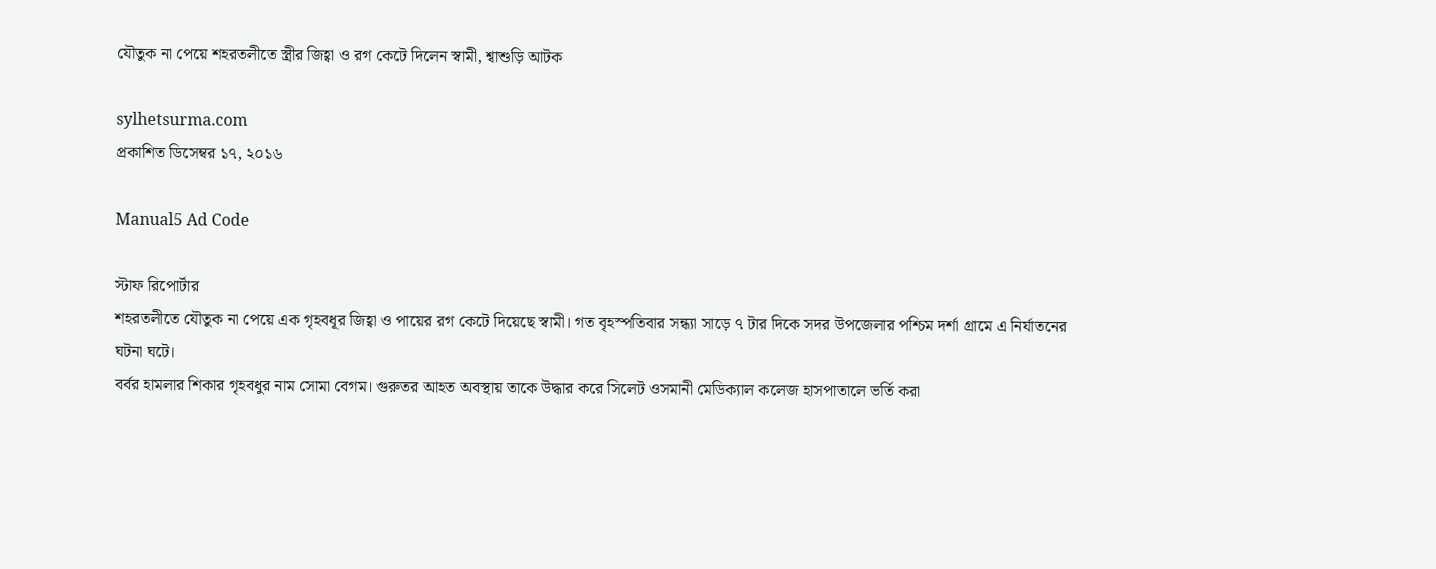যৌতুক না পেয়ে শহরতলীতে স্ত্রীর জিহ্বা ও রগ কেটে দিলেন স্বামী, শ্বাশুড়ি আটক

sylhetsurma.com
প্রকাশিত ডিসেম্বর ১৭, ২০১৬

Manual5 Ad Code

স্টাফ রিপোর্টার
শহরতলীতে যৌতুক না পেয়ে এক গৃহবধূর জিহ্বা ও পায়ের রগ কেটে দিয়েছে স্বামী। গত বৃহস্পতিবার সন্ধ্যা সাড়ে ৭ টার দিকে সদর উপজেলার পশ্চিম দর্শা গ্রামে এ নির্যাতনের ঘটনা ঘটে।
বর্বর হামলার শিকার গৃহবধুর নাম সোমা বেগম। গুরুতর আহত অবস্থায় তাকে উদ্ধার করে সিলেট ওসমানী মেডিক্যাল কলেজ হাসপাতালে ভর্তি করা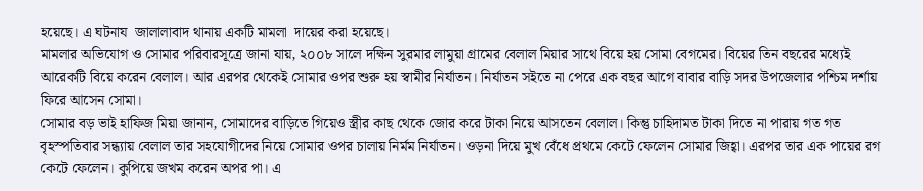হয়েছে। এ ঘটনায  জালালাবাদ থানায় একটি মামলা  দায়ের করা হয়েছে।
মামলার অভিযোগ ও সোমার পরিবারসূত্রে জানা যায়, ২০০৮ সালে দক্ষিন সুরমার লামুয়া গ্রামের বেলাল মিয়ার সাথে বিয়ে হয় সোমা বেগমের। বিয়ের তিন বছরের মধ্যেই আরেকটি বিয়ে করেন বেলাল। আর এরপর থেকেই সোমার ওপর শুরু হয় স্বামীর নির্যাতন। নির্যাতন সইতে না পেরে এক বছর আগে বাবার বাড়ি সদর উপজেলার পশ্চিম দর্শায় ফিরে আসেন সোমা।
সোমার বড় ভাই হাফিজ মিয়া জানান, সোমাদের বাড়িতে গিয়েও স্ত্রীর কাছ থেকে জোর করে টাকা নিয়ে আসতেন বেলাল। কিন্তু চাহিদামত টাকা দিতে না পারায় গত গত বৃহস্পতিবার সন্ধ্যায় বেলাল তার সহযোগীদের নিয়ে সোমার ওপর চালায় নির্মম নির্যাতন। ওড়না দিয়ে মুখ বেঁধে প্রথমে কেটে ফেলেন সোমার জিহ্বা। এরপর তার এক পায়ের রগ কেটে ফেলেন। কুপিয়ে জখম করেন অপর পা। এ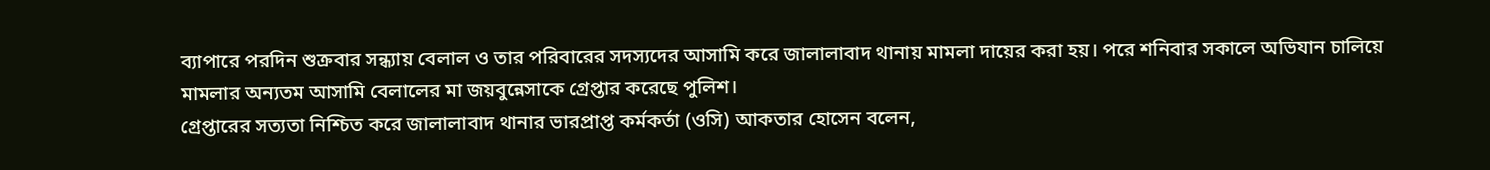ব্যাপারে পরদিন শুক্রবার সন্ধ্যায় বেলাল ও তার পরিবারের সদস্যদের আসামি করে জালালাবাদ থানায় মামলা দায়ের করা হয়। পরে শনিবার সকালে অভিযান চালিয়ে মামলার অন্যতম আসামি বেলালের মা জয়বুন্নেসাকে গ্রেপ্তার করেছে পুলিশ।
গ্রেপ্তারের সত্যতা নিশ্চিত করে জালালাবাদ থানার ভারপ্রাপ্ত কর্মকর্তা (ওসি) আকতার হোসেন বলেন,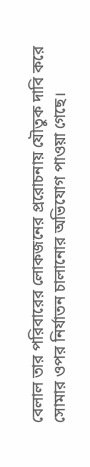বেলাল তার পরিবারের লোকজনের প্ররোচনায় যৌতুক দাবি করে সোমার ওপর নির্যাতন চালানোর অভিযোগ পাওয়া গেছে।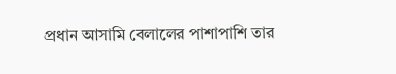প্রধান আসামি বেলালের পাশাপাশি তার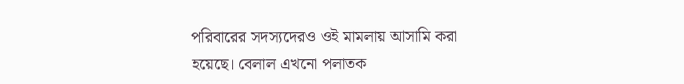পরিবারের সদস্যদেরও ওই মামলায় আসামি করা হয়েছে। বেলাল এখনো পলাতক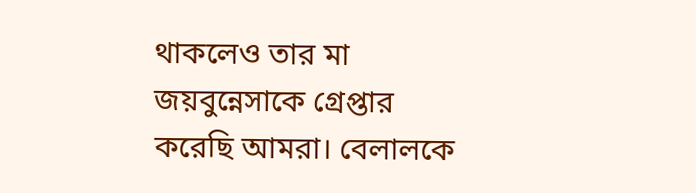থাকলেও তার মা জয়বুন্নেসাকে গ্রেপ্তার করেছি আমরা। বেলালকে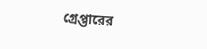গ্রেপ্তারের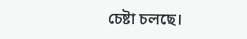চেষ্টা চলছে।